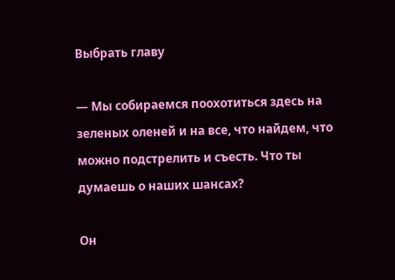Выбрать главу

— Мы собираемся поохотиться здесь на зеленых оленей и на все, что найдем, что можно подстрелить и съесть. Что ты думаешь о наших шансах?

Он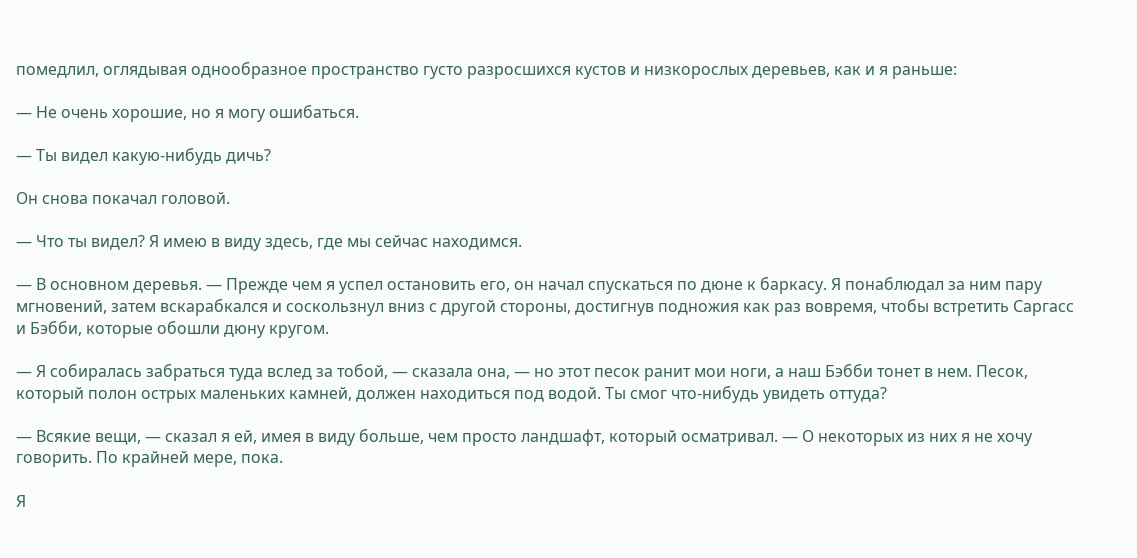помедлил, оглядывая однообразное пространство густо разросшихся кустов и низкорослых деревьев, как и я раньше:

— Не очень хорошие, но я могу ошибаться.

— Ты видел какую-нибудь дичь?

Он снова покачал головой.

— Что ты видел? Я имею в виду здесь, где мы сейчас находимся.

— В основном деревья. — Прежде чем я успел остановить его, он начал спускаться по дюне к баркасу. Я понаблюдал за ним пару мгновений, затем вскарабкался и соскользнул вниз с другой стороны, достигнув подножия как раз вовремя, чтобы встретить Саргасс и Бэбби, которые обошли дюну кругом.

— Я собиралась забраться туда вслед за тобой, — сказала она, — но этот песок ранит мои ноги, а наш Бэбби тонет в нем. Песок, который полон острых маленьких камней, должен находиться под водой. Ты смог что-нибудь увидеть оттуда?

— Всякие вещи, — сказал я ей, имея в виду больше, чем просто ландшафт, который осматривал. — О некоторых из них я не хочу говорить. По крайней мере, пока.

Я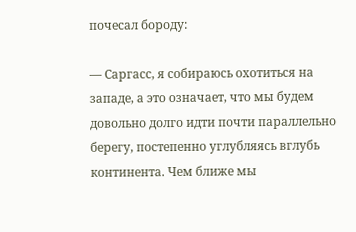почесал бороду:

— Саргасс, я собираюсь охотиться на западе, а это означает, что мы будем довольно долго идти почти параллельно берегу, постепенно углубляясь вглубь континента. Чем ближе мы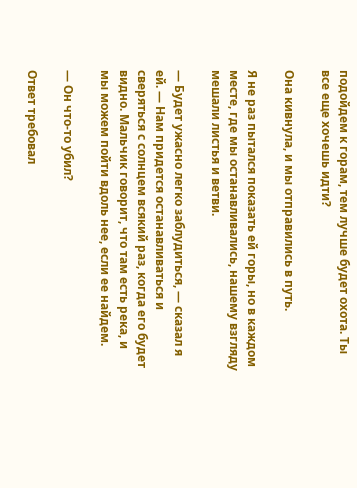подойдем к горам, тем лучше будет охота. Ты все еще хочешь идти?

Она кивнула, и мы отправились в путь.

Я не раз пытался показать ей горы, но в каждом месте, где мы останавливались, нашему взгляду мешали листья и ветви.

— Будет ужасно легко заблудиться, — сказал я ей. — Нам придется останавливаться и сверяться с солнцем всякий раз, когда его будет видно. Мальчик говорит, что там есть река, и мы можем пойти вдоль нее, если ее найдем.

— Он что-то убил?

Ответ требовал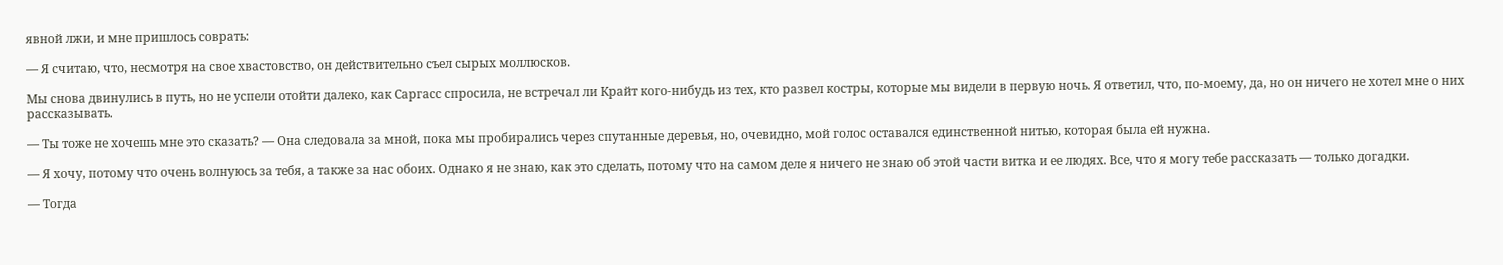явной лжи, и мне пришлось соврать:

— Я считаю, что, несмотря на свое хвастовство, он действительно съел сырых моллюсков.

Мы снова двинулись в путь, но не успели отойти далеко, как Саргасс спросила, не встречал ли Крайт кого-нибудь из тех, кто развел костры, которые мы видели в первую ночь. Я ответил, что, по-моему, да, но он ничего не хотел мне о них рассказывать.

— Ты тоже не хочешь мне это сказать? — Она следовала за мной, пока мы пробирались через спутанные деревья, но, очевидно, мой голос оставался единственной нитью, которая была ей нужна.

— Я хочу, потому что очень волнуюсь за тебя, а также за нас обоих. Однако я не знаю, как это сделать, потому что на самом деле я ничего не знаю об этой части витка и ее людях. Все, что я могу тебе рассказать — только догадки.

— Тогда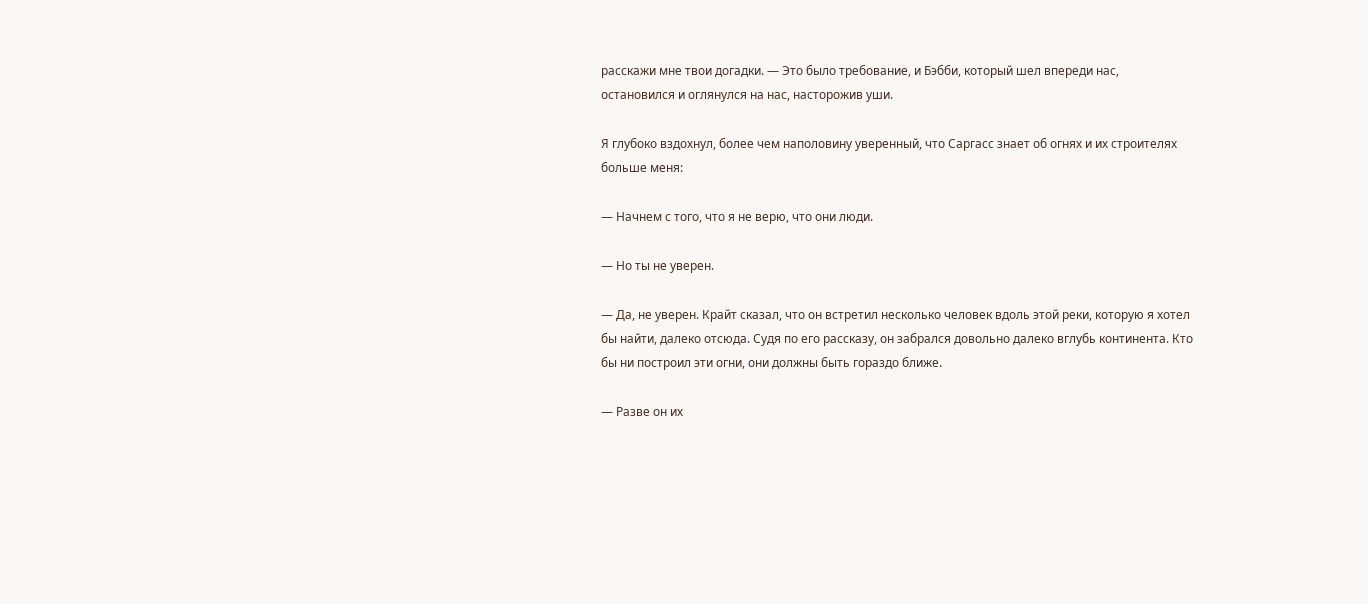расскажи мне твои догадки. — Это было требование, и Бэбби, который шел впереди нас, остановился и оглянулся на нас, насторожив уши.

Я глубоко вздохнул, более чем наполовину уверенный, что Саргасс знает об огнях и их строителях больше меня:

— Начнем с того, что я не верю, что они люди.

— Но ты не уверен.

— Да, не уверен. Крайт сказал, что он встретил несколько человек вдоль этой реки, которую я хотел бы найти, далеко отсюда. Судя по его рассказу, он забрался довольно далеко вглубь континента. Кто бы ни построил эти огни, они должны быть гораздо ближе.

— Разве он их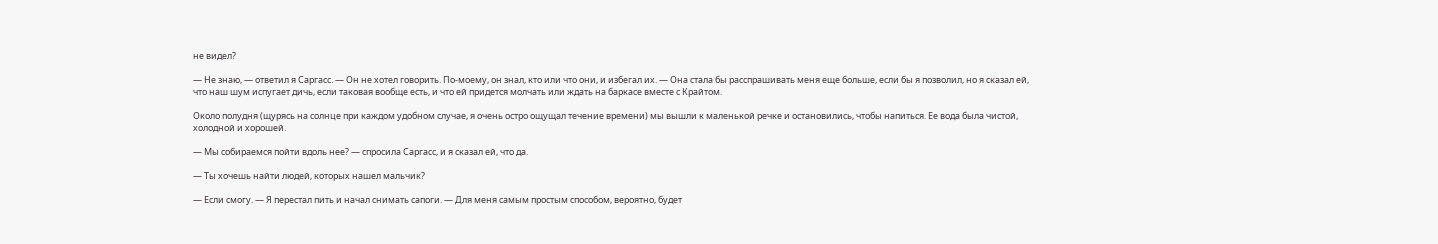не видел?

— Не знаю, — ответил я Саргасс. — Он не хотел говорить. По-моему, он знал, кто или что они, и избегал их. — Она стала бы расспрашивать меня еще больше, если бы я позволил, но я сказал ей, что наш шум испугает дичь, если таковая вообще есть, и что ей придется молчать или ждать на баркасе вместе с Крайтом.

Около полудня (щурясь на солнце при каждом удобном случае, я очень остро ощущал течение времени) мы вышли к маленькой речке и остановились, чтобы напиться. Ее вода была чистой, холодной и хорошей.

— Мы собираемся пойти вдоль нее? — спросила Саргасс, и я сказал ей, что да.

— Ты хочешь найти людей, которых нашел мальчик?

— Если смогу. — Я перестал пить и начал снимать сапоги. — Для меня самым простым способом, вероятно, будет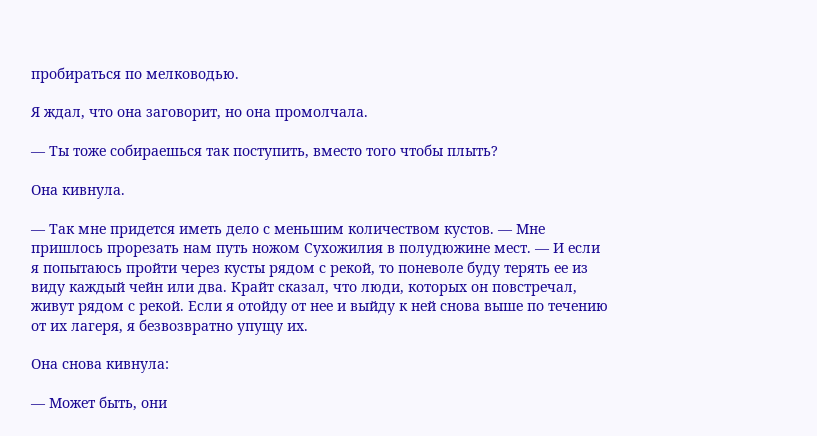пробираться по мелководью.

Я ждал, что она заговорит, но она промолчала.

— Ты тоже собираешься так поступить, вместо того чтобы плыть?

Она кивнула.

— Так мне придется иметь дело с меньшим количеством кустов. — Мне пришлось прорезать нам путь ножом Сухожилия в полудюжине мест. — И если я попытаюсь пройти через кусты рядом с рекой, то поневоле буду терять ее из виду каждый чейн или два. Крайт сказал, что люди, которых он повстречал, живут рядом с рекой. Если я отойду от нее и выйду к ней снова выше по течению от их лагеря, я безвозвратно упущу их.

Она снова кивнула:

— Может быть, они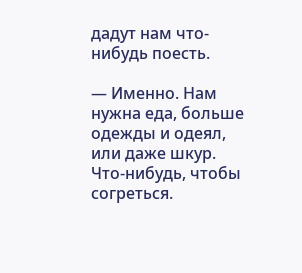дадут нам что-нибудь поесть.

— Именно. Нам нужна еда, больше одежды и одеял, или даже шкур. Что-нибудь, чтобы согреться.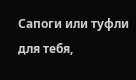Сапоги или туфли для тебя,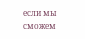если мы сможем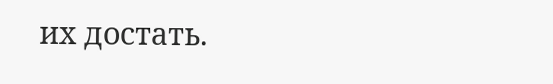их достать.